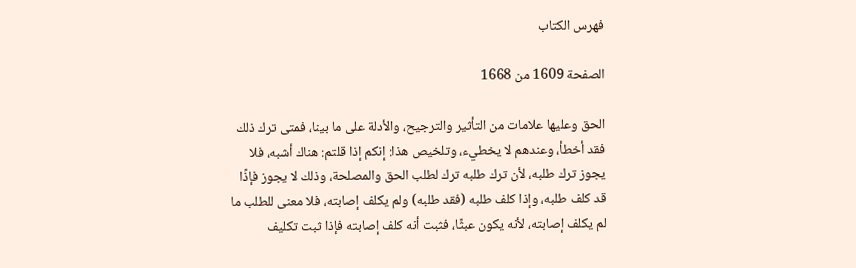فهرس الكتاب

الصفحة 1609 من 1668

الحق وعليها علامات من التأثير والترجيح، والأدلة على ما بينا، فمتى ترك ذلك فقد أخطأ، وعندهم لا يخطيء، وتلخيص هذا: إنكم إذا قلتم: هناك أشبه، فلا يجوز ترك طلبه، لأن ترك طلبه ترك لطلب الحق والمصلحة، وذلك لا يجوز فإذًا قد كلف طلبه، وإذا كلف طلبه (فقد طلبه) ولم يكلف إصابته، فلا معنى للطلب ما لم يكلف إصابته، لأنه يكون عبثًا، فثبت أنه كلف إصابته فإذا ثبت تكليف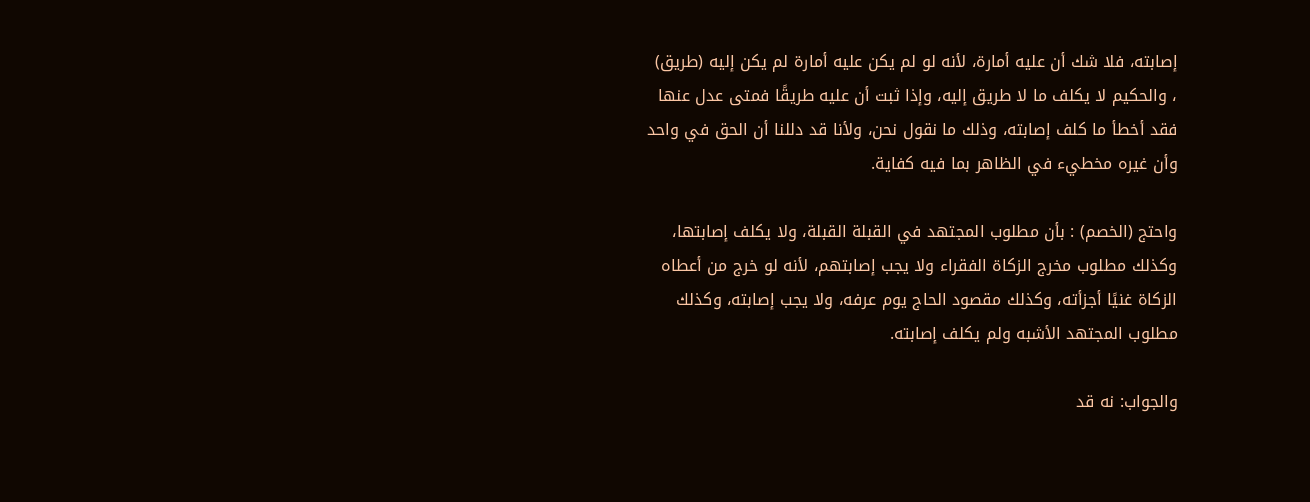إصابته، فلا شك أن عليه أمارة، لأنه لو لم يكن عليه أمارة لم يكن إليه (طريق) ، والحكيم لا يكلف ما لا طريق إليه، وإذا ثبت أن عليه طريقًا فمتى عدل عنها فقد أخطأ ما كلف إصابته، وذلك ما نقول نحن، ولأنا قد دللنا أن الحق في واحد وأن غيره مخطيء في الظاهر بما فيه كفاية.

واحتج (الخصم) : بأن مطلوب المجتهد في القبلة القبلة، ولا يكلف إصابتها، وكذلك مطلوب مخرج الزكاة الفقراء ولا يجب إصابتهم، لأنه لو خرج من أعطاه الزكاة غنيًا أجزأته، وكذلك مقصود الحاج يوم عرفه، ولا يجب إصابته، وكذلك مطلوب المجتهد الأشبه ولم يكلف إصابته.

والجواب: نه قد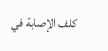كلف الإصابة في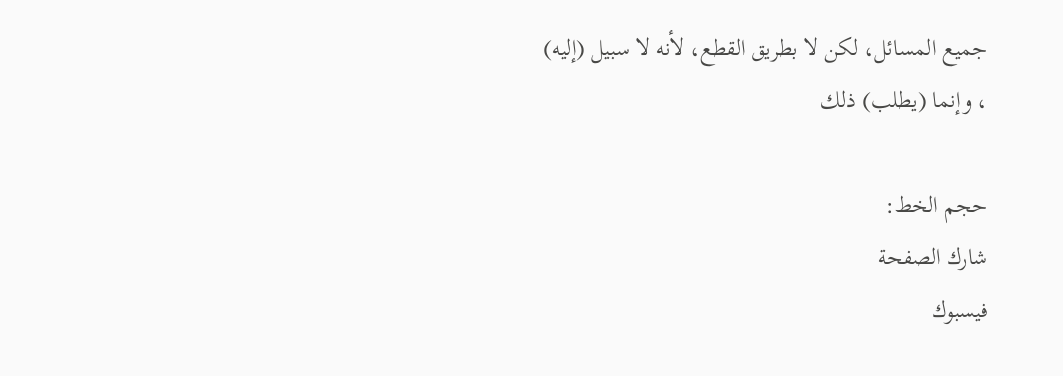جميع المسائل، لكن لا بطريق القطع، لأنه لا سبيل (إليه) ، وإنما (يطلب) ذلك

حجم الخط:
شارك الصفحة
فيسبوك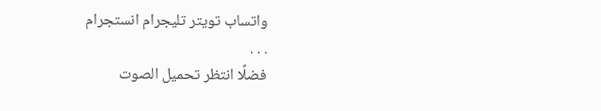واتساب تويتر تليجرام انستجرام
. . .
فضلًا انتظر تحميل الصوت